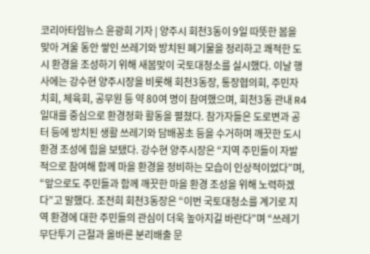코리아타임뉴스 윤광희 기자 | 양주시 회천3동이 9일 따뜻한 봄을 맞아 겨울 동안 쌓인 쓰레기와 방치된 폐기물을 정리하고 쾌적한 도시 환경을 조성하기 위해 새봄맞이 국토대청소를 실시했다. 이날 행사에는 강수현 양주시장을 비롯해 회천3동장, 통장협의회, 주민자치회, 체육회, 공무원 등 약 80여 명이 참여했으며, 회천3동 관내 R4 일대를 중심으로 환경정화 활동을 펼쳤다. 참가자들은 도로변과 공터 등에 방치된 생활 쓰레기와 담배꽁초 등을 수거하며 깨끗한 도시 환경 조성에 힘을 보탰다. 강수현 양주시장은 “지역 주민들이 자발적으로 참여해 함께 마을 환경을 정비하는 모습이 인상적이었다”며, “앞으로도 주민들과 함께 깨끗한 마을 환경 조성을 위해 노력하겠다”고 말했다. 조전희 회천3동장은 “이번 국토대청소를 계기로 지역 환경에 대한 주민들의 관심이 더욱 높아지길 바란다”며 “쓰레기 무단투기 근절과 올바른 분리배출 문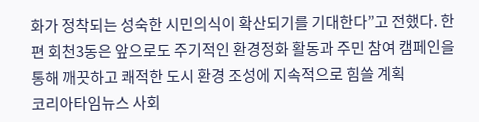화가 정착되는 성숙한 시민의식이 확산되기를 기대한다”고 전했다. 한편 회천3동은 앞으로도 주기적인 환경정화 활동과 주민 참여 캠페인을 통해 깨끗하고 쾌적한 도시 환경 조성에 지속적으로 힘쓸 계획
코리아타임뉴스 사회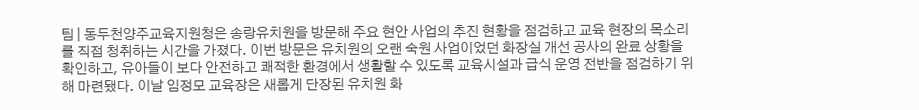팀 | 동두천양주교육지원청은 송랑유치원을 방문해 주요 현안 사업의 추진 현황을 점검하고 교육 현장의 목소리를 직접 청취하는 시간을 가졌다. 이번 방문은 유치원의 오랜 숙원 사업이었던 화장실 개선 공사의 완료 상황을 확인하고, 유아들이 보다 안전하고 쾌적한 환경에서 생활할 수 있도록 교육시설과 급식 운영 전반을 점검하기 위해 마련됐다. 이날 임정모 교육장은 새롭게 단장된 유치원 화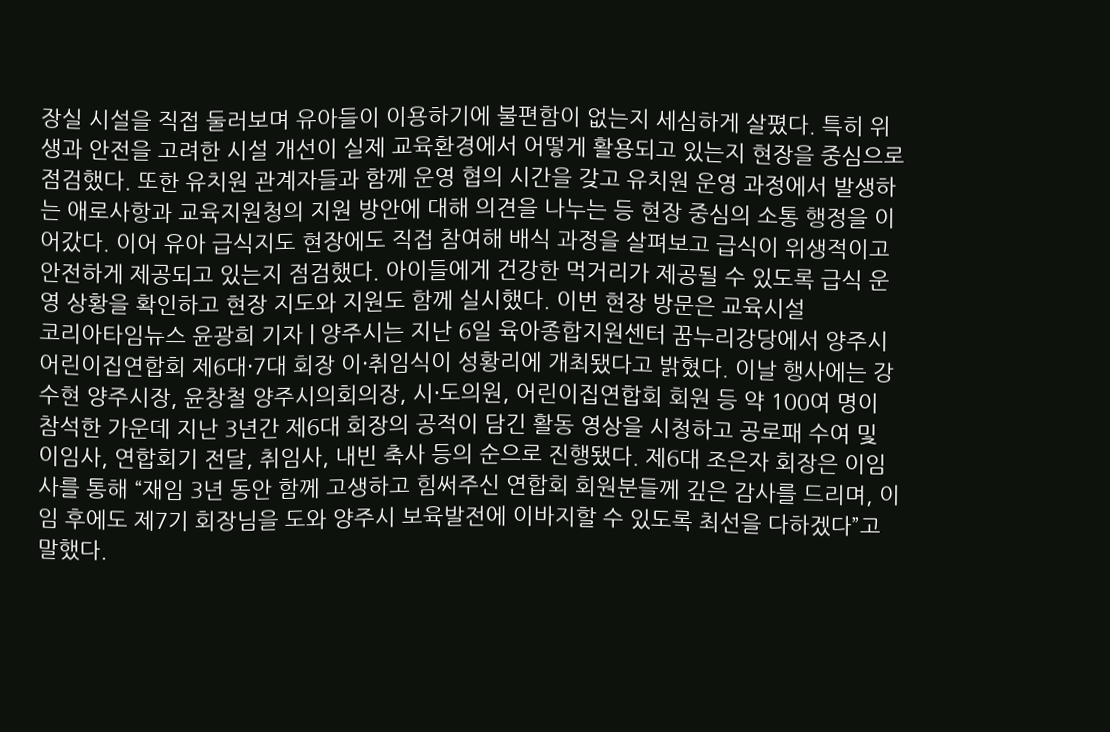장실 시설을 직접 둘러보며 유아들이 이용하기에 불편함이 없는지 세심하게 살폈다. 특히 위생과 안전을 고려한 시설 개선이 실제 교육환경에서 어떻게 활용되고 있는지 현장을 중심으로 점검했다. 또한 유치원 관계자들과 함께 운영 협의 시간을 갖고 유치원 운영 과정에서 발생하는 애로사항과 교육지원청의 지원 방안에 대해 의견을 나누는 등 현장 중심의 소통 행정을 이어갔다. 이어 유아 급식지도 현장에도 직접 참여해 배식 과정을 살펴보고 급식이 위생적이고 안전하게 제공되고 있는지 점검했다. 아이들에게 건강한 먹거리가 제공될 수 있도록 급식 운영 상황을 확인하고 현장 지도와 지원도 함께 실시했다. 이번 현장 방문은 교육시설
코리아타임뉴스 윤광희 기자 | 양주시는 지난 6일 육아종합지원센터 꿈누리강당에서 양주시어린이집연합회 제6대·7대 회장 이·취임식이 성황리에 개최됐다고 밝혔다. 이날 행사에는 강수현 양주시장, 윤창철 양주시의회의장, 시·도의원, 어린이집연합회 회원 등 약 100여 명이 참석한 가운데 지난 3년간 제6대 회장의 공적이 담긴 활동 영상을 시청하고 공로패 수여 및 이임사, 연합회기 전달, 취임사, 내빈 축사 등의 순으로 진행됐다. 제6대 조은자 회장은 이임사를 통해 “재임 3년 동안 함께 고생하고 힘써주신 연합회 회원분들께 깊은 감사를 드리며, 이임 후에도 제7기 회장님을 도와 양주시 보육발전에 이바지할 수 있도록 최선을 다하겠다”고 말했다.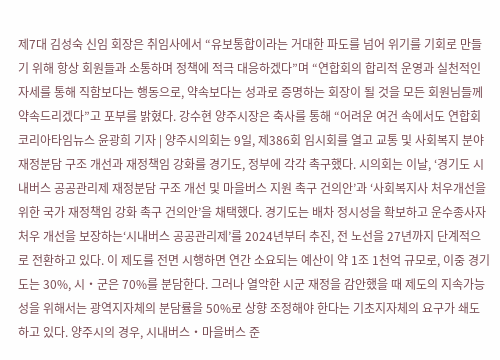제7대 김성숙 신임 회장은 취임사에서 “유보통합이라는 거대한 파도를 넘어 위기를 기회로 만들기 위해 항상 회원들과 소통하며 정책에 적극 대응하겠다”며 “연합회의 합리적 운영과 실천적인 자세를 통해 직함보다는 행동으로, 약속보다는 성과로 증명하는 회장이 될 것을 모든 회원님들께 약속드리겠다”고 포부를 밝혔다. 강수현 양주시장은 축사를 통해 “어려운 여건 속에서도 연합회
코리아타임뉴스 윤광희 기자 | 양주시의회는 9일, 제386회 임시회를 열고 교통 및 사회복지 분야 재정분담 구조 개선과 재정책임 강화를 경기도, 정부에 각각 촉구했다. 시의회는 이날, ‘경기도 시내버스 공공관리제 재정분담 구조 개선 및 마을버스 지원 촉구 건의안’과 ‘사회복지사 처우개선을 위한 국가 재정책임 강화 촉구 건의안’을 채택했다. 경기도는 배차 정시성을 확보하고 운수종사자 처우 개선을 보장하는‘시내버스 공공관리제’를 2024년부터 추진, 전 노선을 27년까지 단계적으로 전환하고 있다. 이 제도를 전면 시행하면 연간 소요되는 예산이 약 1조 1천억 규모로, 이중 경기도는 30%, 시・군은 70%를 분담한다. 그러나 열악한 시군 재정을 감안했을 때 제도의 지속가능성을 위해서는 광역지자체의 분담률을 50%로 상향 조정해야 한다는 기초지자체의 요구가 쇄도하고 있다. 양주시의 경우, 시내버스・마을버스 준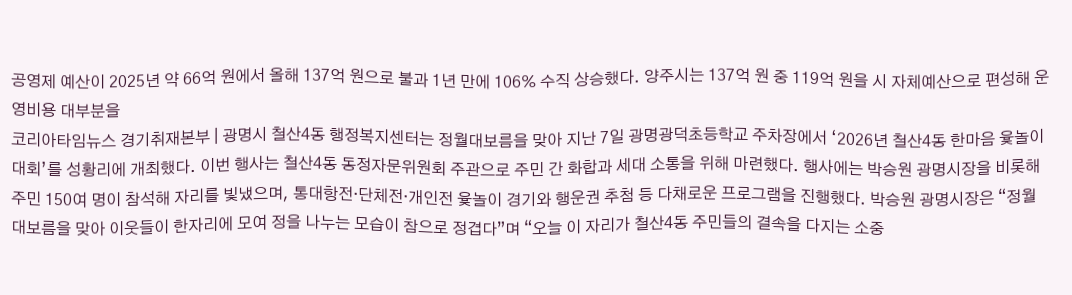공영제 예산이 2025년 약 66억 원에서 올해 137억 원으로 불과 1년 만에 106% 수직 상승했다. 양주시는 137억 원 중 119억 원을 시 자체예산으로 편성해 운영비용 대부분을
코리아타임뉴스 경기취재본부 | 광명시 철산4동 행정복지센터는 정월대보름을 맞아 지난 7일 광명광덕초등학교 주차장에서 ‘2026년 철산4동 한마음 윷놀이대회’를 성황리에 개최했다. 이번 행사는 철산4동 동정자문위원회 주관으로 주민 간 화합과 세대 소통을 위해 마련했다. 행사에는 박승원 광명시장을 비롯해 주민 150여 명이 참석해 자리를 빛냈으며, 통대항전·단체전·개인전 윷놀이 경기와 행운권 추첨 등 다채로운 프로그램을 진행했다. 박승원 광명시장은 “정월대보름을 맞아 이웃들이 한자리에 모여 정을 나누는 모습이 참으로 정겹다”며 “오늘 이 자리가 철산4동 주민들의 결속을 다지는 소중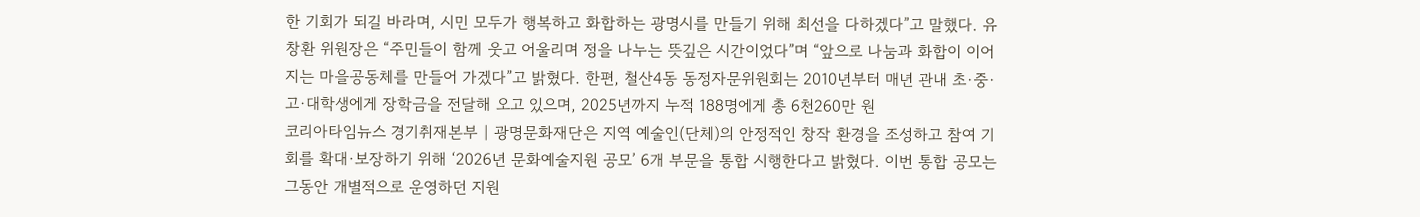한 기회가 되길 바라며, 시민 모두가 행복하고 화합하는 광명시를 만들기 위해 최선을 다하겠다”고 말했다. 유창환 위원장은 “주민들이 함께 웃고 어울리며 정을 나누는 뜻깊은 시간이었다”며 “앞으로 나눔과 화합이 이어지는 마을공동체를 만들어 가겠다”고 밝혔다. 한편, 철산4동 동정자문위원회는 2010년부터 매년 관내 초·중·고·대학생에게 장학금을 전달해 오고 있으며, 2025년까지 누적 188명에게 총 6천260만 원
코리아타임뉴스 경기취재본부 | 광명문화재단은 지역 예술인(단체)의 안정적인 창작 환경을 조성하고 참여 기회를 확대·보장하기 위해 ‘2026년 문화예술지원 공모’ 6개 부문을 통합 시행한다고 밝혔다. 이번 통합 공모는 그동안 개별적으로 운영하던 지원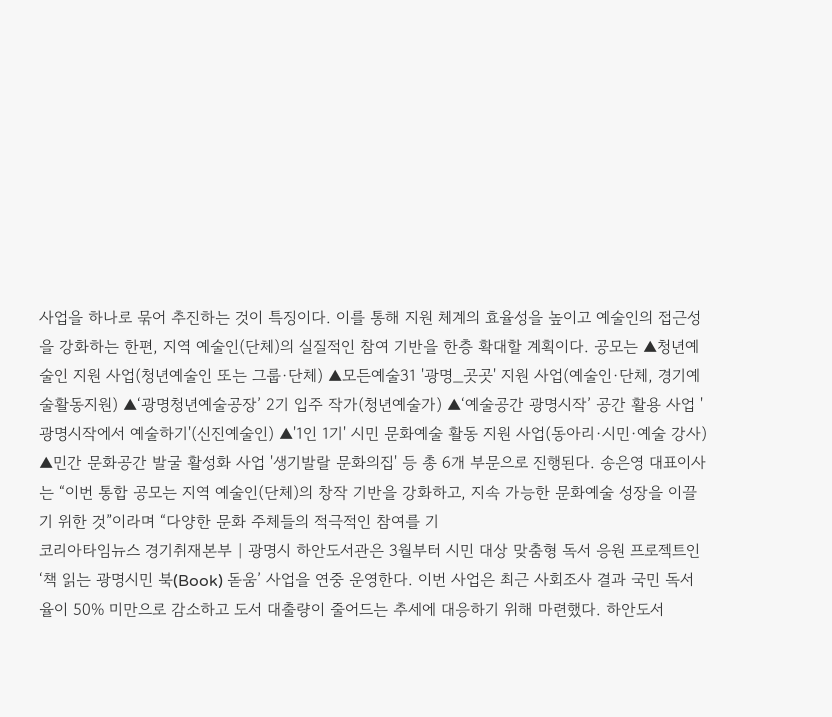사업을 하나로 묶어 추진하는 것이 특징이다. 이를 통해 지원 체계의 효율성을 높이고 예술인의 접근성을 강화하는 한편, 지역 예술인(단체)의 실질적인 참여 기반을 한층 확대할 계획이다. 공모는 ▲청년예술인 지원 사업(청년예술인 또는 그룹·단체) ▲모든예술31 '광명_곳곳' 지원 사업(예술인·단체, 경기예술활동지원) ▲‘광명청년예술공장’ 2기 입주 작가(청년예술가) ▲‘예술공간 광명시작’ 공간 활용 사업 '광명시작에서 예술하기'(신진예술인) ▲'1인 1기' 시민 문화예술 활동 지원 사업(동아리·시민·예술 강사) ▲민간 문화공간 발굴 활성화 사업 '생기발랄 문화의집' 등 총 6개 부문으로 진행된다. 송은영 대표이사는 “이번 통합 공모는 지역 예술인(단체)의 창작 기반을 강화하고, 지속 가능한 문화예술 성장을 이끌기 위한 것”이라며 “다양한 문화 주체들의 적극적인 참여를 기
코리아타임뉴스 경기취재본부 | 광명시 하안도서관은 3월부터 시민 대상 맞춤형 독서 응원 프로젝트인 ‘책 읽는 광명시민 북(Book) 돋움’ 사업을 연중 운영한다. 이번 사업은 최근 사회조사 결과 국민 독서율이 50% 미만으로 감소하고 도서 대출량이 줄어드는 추세에 대응하기 위해 마련했다. 하안도서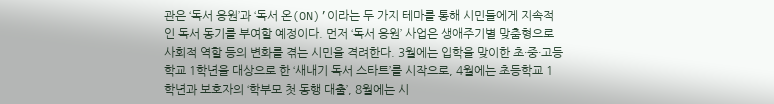관은 ‘독서 응원’과 ‘독서 온(ON)’이라는 두 가지 테마를 통해 시민들에게 지속적인 독서 동기를 부여할 예정이다. 먼저 ‘독서 응원’ 사업은 생애주기별 맞춤형으로 사회적 역할 등의 변화를 겪는 시민을 격려한다. 3월에는 입학을 맞이한 초·중·고등학교 1학년을 대상으로 한 ‘새내기 독서 스타트’를 시작으로, 4월에는 초등학교 1학년과 보호자의 ‘학부모 첫 동행 대출’, 8월에는 시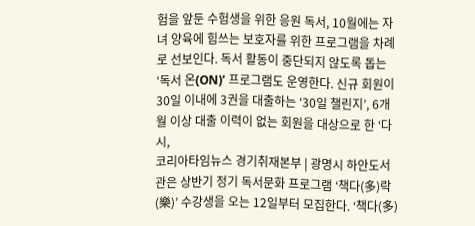험을 앞둔 수험생을 위한 응원 독서, 10월에는 자녀 양육에 힘쓰는 보호자를 위한 프로그램을 차례로 선보인다. 독서 활동이 중단되지 않도록 돕는 ‘독서 온(ON)’ 프로그램도 운영한다. 신규 회원이 30일 이내에 3권을 대출하는 ‘30일 챌린지’, 6개월 이상 대출 이력이 없는 회원을 대상으로 한 ‘다시,
코리아타임뉴스 경기취재본부 | 광명시 하안도서관은 상반기 정기 독서문화 프로그램 ‘책다(多)락(樂)’ 수강생을 오는 12일부터 모집한다. ‘책다(多)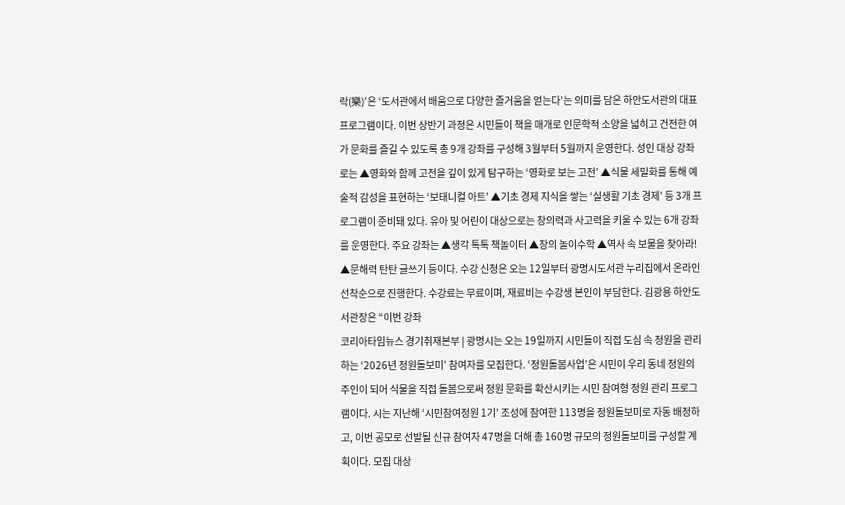락(樂)’은 ‘도서관에서 배움으로 다양한 즐거움을 얻는다’는 의미를 담은 하안도서관의 대표 프로그램이다. 이번 상반기 과정은 시민들이 책을 매개로 인문학적 소양을 넓히고 건전한 여가 문화를 즐길 수 있도록 총 9개 강좌를 구성해 3월부터 5월까지 운영한다. 성인 대상 강좌로는 ▲영화와 함께 고전을 깊이 있게 탐구하는 ‘영화로 보는 고전’ ▲식물 세밀화를 통해 예술적 감성을 표현하는 ‘보태니컬 아트’ ▲기초 경제 지식을 쌓는 ‘실생활 기초 경제’ 등 3개 프로그램이 준비돼 있다. 유아 및 어린이 대상으로는 창의력과 사고력을 키울 수 있는 6개 강좌를 운영한다. 주요 강좌는 ▲생각 톡톡 책놀이터 ▲창의 놀이수학 ▲역사 속 보물을 찾아라! ▲문해력 탄탄 글쓰기 등이다. 수강 신청은 오는 12일부터 광명시도서관 누리집에서 온라인 선착순으로 진행한다. 수강료는 무료이며, 재료비는 수강생 본인이 부담한다. 김광용 하안도서관장은 “이번 강좌
코리아타임뉴스 경기취재본부 | 광명시는 오는 19일까지 시민들이 직접 도심 속 정원을 관리하는 ‘2026년 정원돌보미’ 참여자를 모집한다. ‘정원돌봄사업’은 시민이 우리 동네 정원의 주인이 되어 식물을 직접 돌봄으로써 정원 문화를 확산시키는 시민 참여형 정원 관리 프로그램이다. 시는 지난해 ‘시민참여정원 1기’ 조성에 참여한 113명을 정원돌보미로 자동 배정하고, 이번 공모로 선발될 신규 참여자 47명을 더해 총 160명 규모의 정원돌보미를 구성할 계획이다. 모집 대상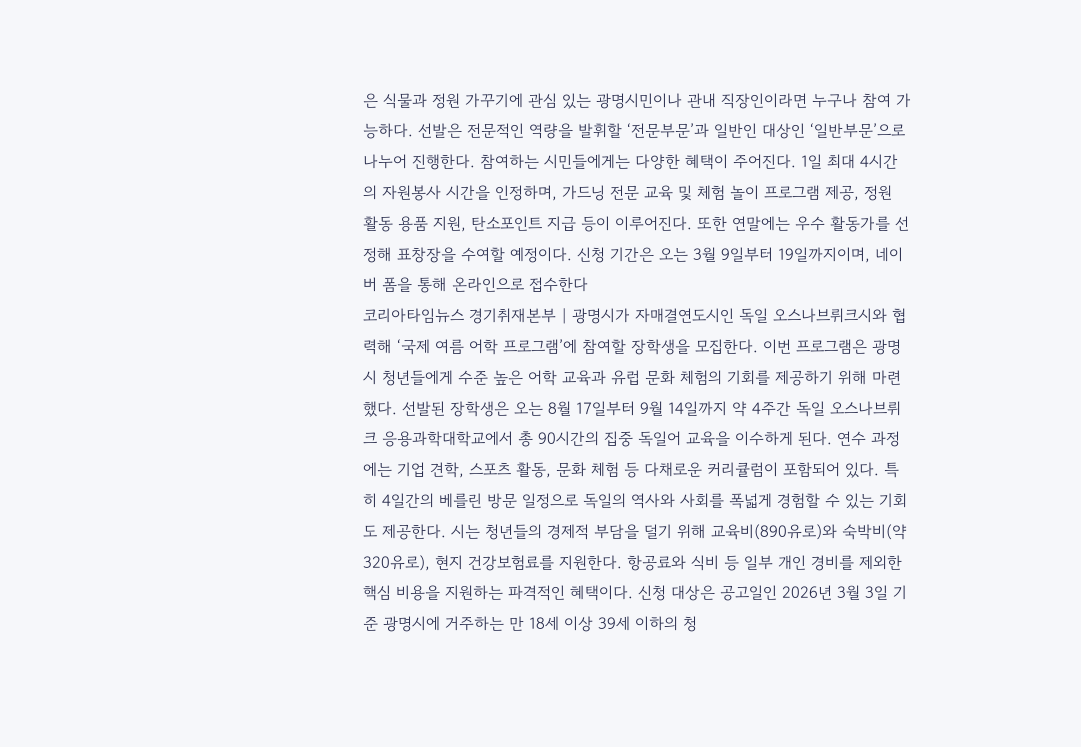은 식물과 정원 가꾸기에 관심 있는 광명시민이나 관내 직장인이라면 누구나 참여 가능하다. 선발은 전문적인 역량을 발휘할 ‘전문부문’과 일반인 대상인 ‘일반부문’으로 나누어 진행한다. 참여하는 시민들에게는 다양한 혜택이 주어진다. 1일 최대 4시간의 자원봉사 시간을 인정하며, 가드닝 전문 교육 및 체험 놀이 프로그램 제공, 정원 활동 용품 지원, 탄소포인트 지급 등이 이루어진다. 또한 연말에는 우수 활동가를 선정해 표창장을 수여할 예정이다. 신청 기간은 오는 3월 9일부터 19일까지이며, 네이버 폼을 통해 온라인으로 접수한다
코리아타임뉴스 경기취재본부 | 광명시가 자매결연도시인 독일 오스나브뤼크시와 협력해 ‘국제 여름 어학 프로그램’에 참여할 장학생을 모집한다. 이번 프로그램은 광명시 청년들에게 수준 높은 어학 교육과 유럽 문화 체험의 기회를 제공하기 위해 마련했다. 선발된 장학생은 오는 8월 17일부터 9월 14일까지 약 4주간 독일 오스나브뤼크 응용과학대학교에서 총 90시간의 집중 독일어 교육을 이수하게 된다. 연수 과정에는 기업 견학, 스포츠 활동, 문화 체험 등 다채로운 커리큘럼이 포함되어 있다. 특히 4일간의 베를린 방문 일정으로 독일의 역사와 사회를 폭넓게 경험할 수 있는 기회도 제공한다. 시는 청년들의 경제적 부담을 덜기 위해 교육비(890유로)와 숙박비(약 320유로), 현지 건강보험료를 지원한다. 항공료와 식비 등 일부 개인 경비를 제외한 핵심 비용을 지원하는 파격적인 혜택이다. 신청 대상은 공고일인 2026년 3월 3일 기준 광명시에 거주하는 만 18세 이상 39세 이하의 청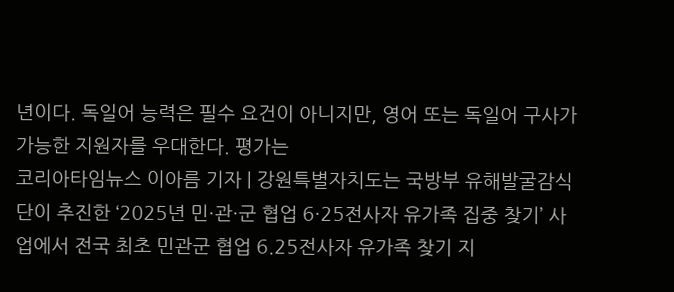년이다. 독일어 능력은 필수 요건이 아니지만, 영어 또는 독일어 구사가 가능한 지원자를 우대한다. 평가는
코리아타임뉴스 이아름 기자 | 강원특별자치도는 국방부 유해발굴감식단이 추진한 ‘2025년 민·관·군 협업 6·25전사자 유가족 집중 찾기’ 사업에서 전국 최초 민관군 협업 6.25전사자 유가족 찾기 지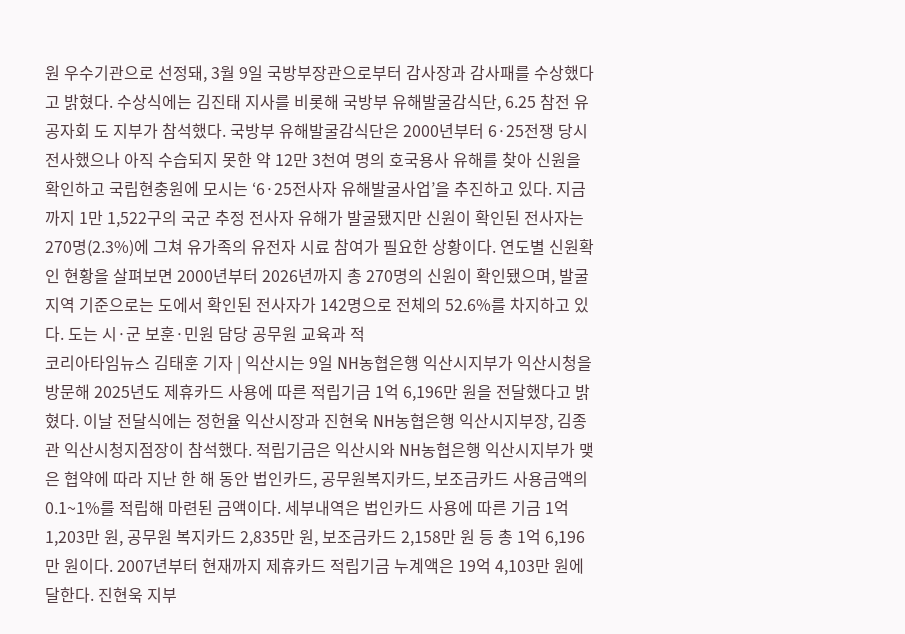원 우수기관으로 선정돼, 3월 9일 국방부장관으로부터 감사장과 감사패를 수상했다고 밝혔다. 수상식에는 김진태 지사를 비롯해 국방부 유해발굴감식단, 6.25 참전 유공자회 도 지부가 참석했다. 국방부 유해발굴감식단은 2000년부터 6·25전쟁 당시 전사했으나 아직 수습되지 못한 약 12만 3천여 명의 호국용사 유해를 찾아 신원을 확인하고 국립현충원에 모시는 ‘6·25전사자 유해발굴사업’을 추진하고 있다. 지금까지 1만 1,522구의 국군 추정 전사자 유해가 발굴됐지만 신원이 확인된 전사자는 270명(2.3%)에 그쳐 유가족의 유전자 시료 참여가 필요한 상황이다. 연도별 신원확인 현황을 살펴보면 2000년부터 2026년까지 총 270명의 신원이 확인됐으며, 발굴 지역 기준으로는 도에서 확인된 전사자가 142명으로 전체의 52.6%를 차지하고 있다. 도는 시·군 보훈·민원 담당 공무원 교육과 적
코리아타임뉴스 김태훈 기자 | 익산시는 9일 NH농협은행 익산시지부가 익산시청을 방문해 2025년도 제휴카드 사용에 따른 적립기금 1억 6,196만 원을 전달했다고 밝혔다. 이날 전달식에는 정헌율 익산시장과 진현욱 NH농협은행 익산시지부장, 김종관 익산시청지점장이 참석했다. 적립기금은 익산시와 NH농협은행 익산시지부가 맺은 협약에 따라 지난 한 해 동안 법인카드, 공무원복지카드, 보조금카드 사용금액의 0.1~1%를 적립해 마련된 금액이다. 세부내역은 법인카드 사용에 따른 기금 1억 1,203만 원, 공무원 복지카드 2,835만 원, 보조금카드 2,158만 원 등 총 1억 6,196만 원이다. 2007년부터 현재까지 제휴카드 적립기금 누계액은 19억 4,103만 원에 달한다. 진현욱 지부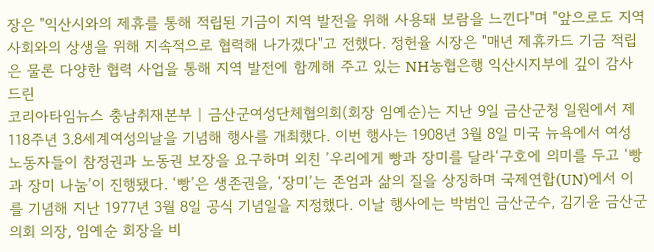장은 "익산시와의 제휴를 통해 적립된 기금이 지역 발전을 위해 사용돼 보람을 느낀다"며 "앞으로도 지역사회와의 상생을 위해 지속적으로 협력해 나가겠다"고 전했다. 정헌율 시장은 "매년 제휴카드 기금 적립은 물론 다양한 협력 사업을 통해 지역 발전에 함께해 주고 있는 NH농협은행 익산시지부에 깊이 감사드린
코리아타임뉴스 충남취재본부 | 금산군여성단체협의회(회장 임예순)는 지난 9일 금산군청 일원에서 제118주년 3.8세계여성의날을 기념해 행사를 개최했다. 이번 행사는 1908년 3월 8일 미국 뉴욕에서 여성 노동자들이 참정권과 노동권 보장을 요구하며 외친 ’우리에게 빵과 장미를 달라‘구호에 의미를 두고 ‘빵과 장미 나눔’이 진행됐다. ‘빵’은 생존권을, ‘장미’는 존엄과 삶의 질을 상징하며 국제연합(UN)에서 이를 기념해 지난 1977년 3월 8일 공식 기념일을 지정했다. 이날 행사에는 박범인 금산군수, 김기윤 금산군의회 의장, 임예순 회장을 비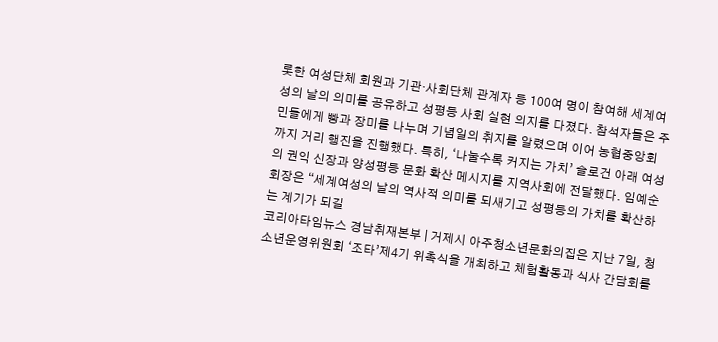롯한 여성단체 회원과 기관·사회단체 관계자 등 100여 명이 참여해 세계여성의 날의 의미를 공유하고 성평등 사회 실현 의지를 다졌다. 참석자들은 주민들에게 빵과 장미를 나누며 기념일의 취지를 알렸으며 이어 농협중앙회까지 거리 행진을 진행했다. 특히, ‘나눌수록 커지는 가치’ 슬로건 아래 여성의 권익 신장과 양성평등 문화 확산 메시지를 지역사회에 전달했다. 임예순 회장은 “세계여성의 날의 역사적 의미를 되새기고 성평등의 가치를 확산하는 계기가 되길
코리아타임뉴스 경남취재본부 | 거제시 아주청소년문화의집은 지난 7일, 청소년운영위원회 ‘조타’제4기 위촉식을 개최하고 체험활동과 식사 간담회를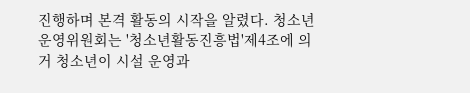진행하며 본격 활동의 시작을 알렸다. 청소년운영위원회는 '청소년활동진흥법'제4조에 의거 청소년이 시설 운영과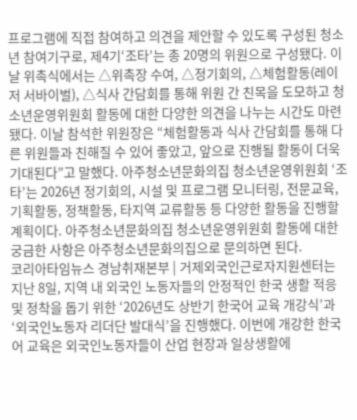프로그램에 직접 참여하고 의견을 제안할 수 있도록 구성된 청소년 참여기구로, 제4기‘조타’는 총 20명의 위원으로 구성됐다. 이날 위촉식에서는 △위촉장 수여, △정기회의, △체험활동(레이저 서바이벌), △식사 간담회를 통해 위원 간 친목을 도모하고 청소년운영위원회 활동에 대한 다양한 의견을 나누는 시간도 마련됐다. 이날 참석한 위원장은 “체험활동과 식사 간담회를 통해 다른 위원들과 친해질 수 있어 좋았고, 앞으로 진행될 활동이 더욱 기대된다”고 말했다. 아주청소년문화의집 청소년운영위원회 ‘조타’는 2026년 정기회의, 시설 및 프로그램 모니터링, 전문교육, 기획활동, 정책활동, 타지역 교류활동 등 다양한 활동을 진행할 계획이다. 아주청소년문화의집 청소년운영위원회 활동에 대한 궁금한 사항은 아주청소년문화의집으로 문의하면 된다.
코리아타임뉴스 경남취재본부 | 거제외국인근로자지원센터는 지난 8일, 지역 내 외국인 노동자들의 안정적인 한국 생활 적응 및 정착을 돕기 위한 ‘2026년도 상반기 한국어 교육 개강식’과‘외국인노동자 리더단 발대식’을 진행했다. 이번에 개강한 한국어 교육은 외국인노동자들이 산업 현장과 일상생활에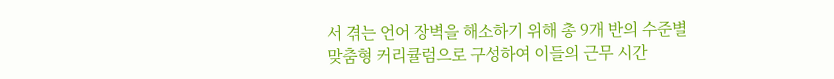서 겪는 언어 장벽을 해소하기 위해 총 9개 반의 수준별 맞춤형 커리큘럼으로 구성하여 이들의 근무 시간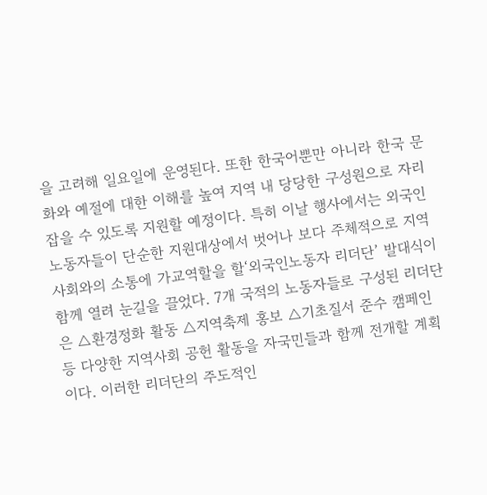을 고려해 일요일에 운영된다. 또한 한국어뿐만 아니라 한국 문화와 예절에 대한 이해를 높여 지역 내 당당한 구성원으로 자리 잡을 수 있도록 지원할 예정이다. 특히 이날 행사에서는 외국인노동자들이 단순한 지원대상에서 벗어나 보다 주체적으로 지역사회와의 소통에 가교역할을 할‘외국인노동자 리더단’ 발대식이 함께 열려 눈길을 끌었다. 7개 국적의 노동자들로 구성된 리더단은 △환경정화 활동 △지역축제 홍보 △기초질서 준수 캠페인 등 다양한 지역사회 공헌 활동을 자국민들과 함께 전개할 계획이다. 이러한 리더단의 주도적인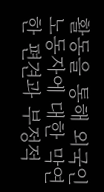활동을 통해 외국인노동자에 대한 막연한 편견과 부정적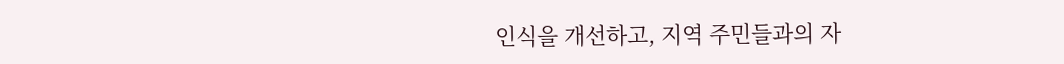인식을 개선하고, 지역 주민들과의 자